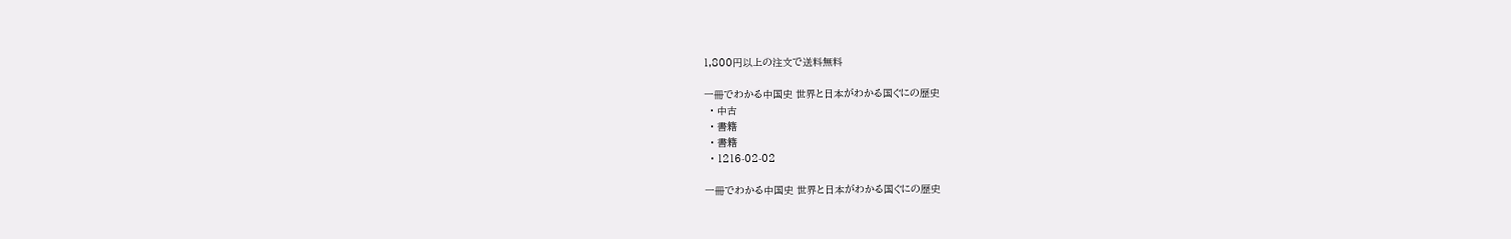1,800円以上の注文で送料無料

一冊でわかる中国史 世界と日本がわかる国ぐにの歴史
  • 中古
  • 書籍
  • 書籍
  • 1216-02-02

一冊でわかる中国史 世界と日本がわかる国ぐにの歴史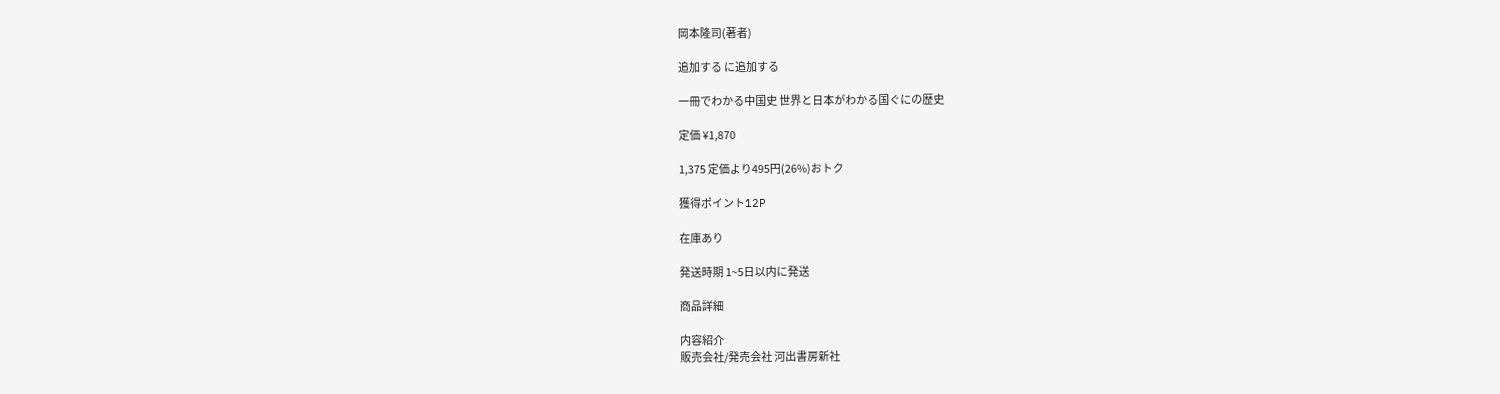岡本隆司(著者)

追加する に追加する

一冊でわかる中国史 世界と日本がわかる国ぐにの歴史

定価 ¥1,870

1,375 定価より495円(26%)おトク

獲得ポイント12P

在庫あり

発送時期 1~5日以内に発送

商品詳細

内容紹介
販売会社/発売会社 河出書房新社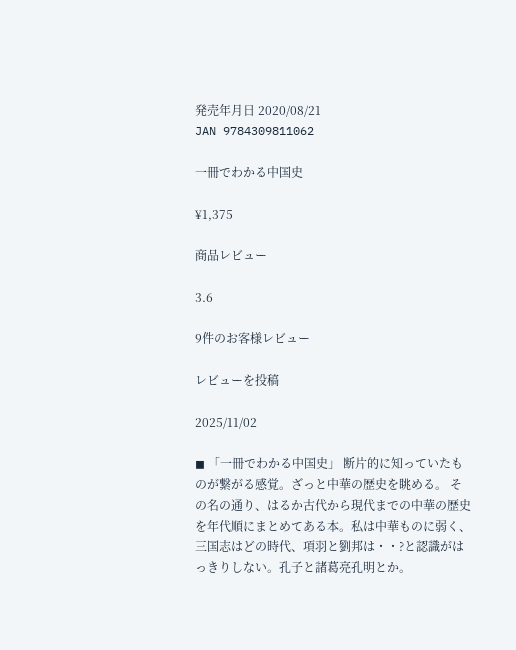発売年月日 2020/08/21
JAN 9784309811062

一冊でわかる中国史

¥1,375

商品レビュー

3.6

9件のお客様レビュー

レビューを投稿

2025/11/02

◼ 「一冊でわかる中国史」 断片的に知っていたものが繋がる感覚。ざっと中華の歴史を眺める。 その名の通り、はるか古代から現代までの中華の歴史を年代順にまとめてある本。私は中華ものに弱く、三国志はどの時代、項羽と劉邦は・・?と認識がはっきりしない。孔子と諸葛亮孔明とか。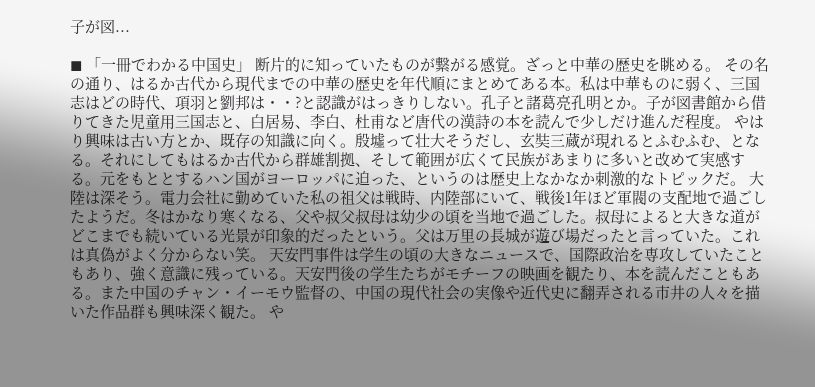子が図...

◼ 「一冊でわかる中国史」 断片的に知っていたものが繋がる感覚。ざっと中華の歴史を眺める。 その名の通り、はるか古代から現代までの中華の歴史を年代順にまとめてある本。私は中華ものに弱く、三国志はどの時代、項羽と劉邦は・・?と認識がはっきりしない。孔子と諸葛亮孔明とか。子が図書館から借りてきた児童用三国志と、白居易、李白、杜甫など唐代の漢詩の本を読んで少しだけ進んだ程度。 やはり興味は古い方とか、既存の知識に向く。殷墟って壮大そうだし、玄奘三蔵が現れるとふむふむ、となる。それにしてもはるか古代から群雄割拠、そして範囲が広くて民族があまりに多いと改めて実感する。元をもととするハン国がヨーロッパに迫った、というのは歴史上なかなか刺激的なトピックだ。 大陸は深そう。電力会社に勤めていた私の祖父は戦時、内陸部にいて、戦後1年ほど軍閥の支配地で過ごしたようだ。冬はかなり寒くなる、父や叔父叔母は幼少の頃を当地で過ごした。叔母によると大きな道がどこまでも続いている光景が印象的だったという。父は万里の長城が遊び場だったと言っていた。これは真偽がよく分からない笑。 天安門事件は学生の頃の大きなニュースで、国際政治を専攻していたこともあり、強く意識に残っている。天安門後の学生たちがモチーフの映画を観たり、本を読んだこともある。また中国のチャン・イーモウ監督の、中国の現代社会の実像や近代史に翻弄される市井の人々を描いた作品群も興味深く観た。 や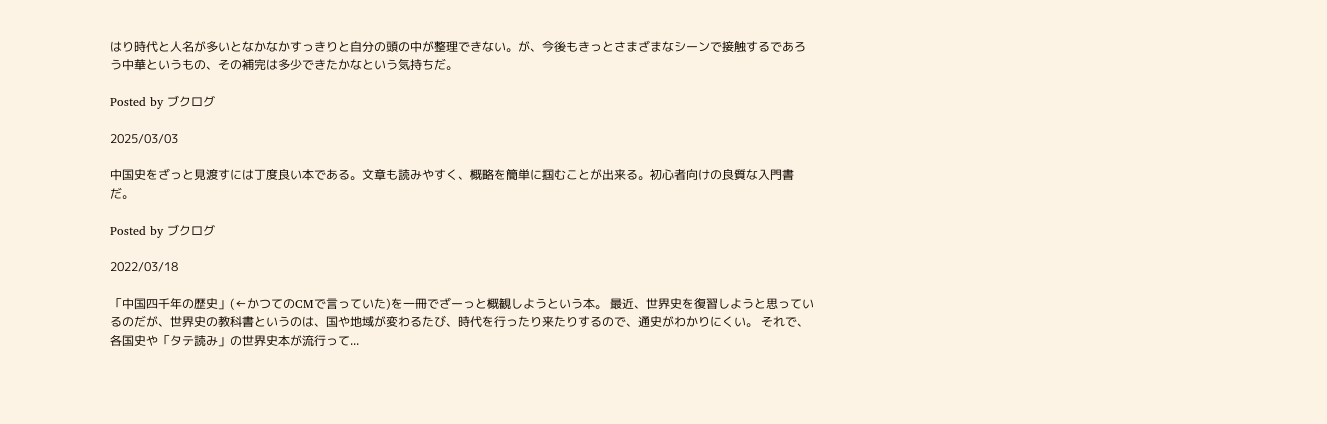はり時代と人名が多いとなかなかすっきりと自分の頭の中が整理できない。が、今後もきっとさまざまなシーンで接触するであろう中華というもの、その補完は多少できたかなという気持ちだ。

Posted by ブクログ

2025/03/03

中国史をざっと見渡すには丁度良い本である。文章も読みやすく、概略を簡単に掴むことが出来る。初心者向けの良質な入門書だ。

Posted by ブクログ

2022/03/18

「中国四千年の歴史」(←かつてのCMで言っていた)を一冊でざーっと概観しようという本。 最近、世界史を復習しようと思っているのだが、世界史の教科書というのは、国や地域が変わるたび、時代を行ったり来たりするので、通史がわかりにくい。 それで、各国史や「タテ読み」の世界史本が流行って...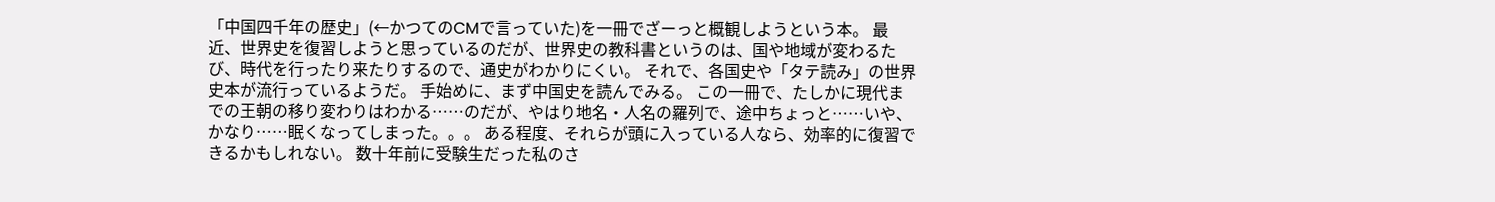「中国四千年の歴史」(←かつてのCMで言っていた)を一冊でざーっと概観しようという本。 最近、世界史を復習しようと思っているのだが、世界史の教科書というのは、国や地域が変わるたび、時代を行ったり来たりするので、通史がわかりにくい。 それで、各国史や「タテ読み」の世界史本が流行っているようだ。 手始めに、まず中国史を読んでみる。 この一冊で、たしかに現代までの王朝の移り変わりはわかる……のだが、やはり地名・人名の羅列で、途中ちょっと……いや、かなり……眠くなってしまった。。。 ある程度、それらが頭に入っている人なら、効率的に復習できるかもしれない。 数十年前に受験生だった私のさ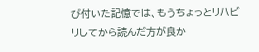び付いた記憶では、もうちょっとリハビリしてから読んだ方が良か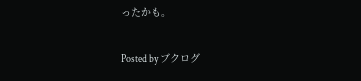ったかも。

Posted by ブクログ